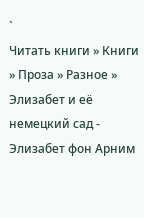`
Читать книги » Книги » Проза » Разное » Элизабет и её немецкий сад - Элизабет фон Арним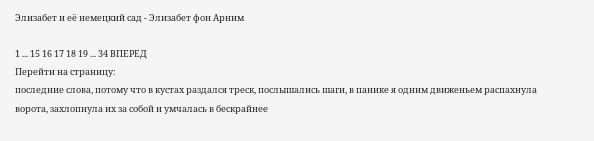Элизабет и её немецкий сад - Элизабет фон Арним

1 ... 15 16 17 18 19 ... 34 ВПЕРЕД
Перейти на страницу:
последние слова, потому что в кустах раздался треск, послышались шаги, в панике я одним движеньем распахнула ворота, захлопнула их за собой и умчалась в бескрайнее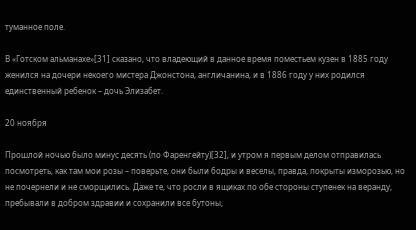туманное поле.

В «Готском альманахе»[31] сказано, что владеющий в данное время поместьем кузен в 1885 году женился на дочери некоего мистера Джонстона, англичанина, и в 1886 году у них родился единственный ребенок – дочь Элизабет.

20 ноября

Прошлой ночью было минус десять (по Фаренгейту)[32], и утром я первым делом отправилась посмотреть, как там мои розы – поверьте, они были бодры и веселы, правда, покрыты изморозью, но не почернели и не сморщились. Даже те, что росли в ящиках по обе стороны ступенек на веранду, пребывали в добром здравии и сохранили все бутоны,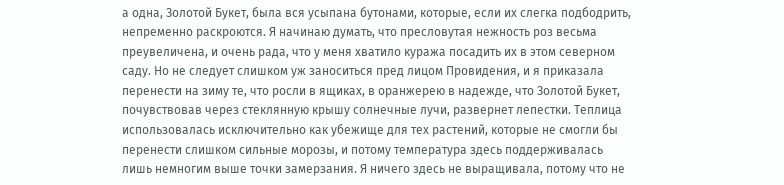а одна, Золотой Букет, была вся усыпана бутонами, которые, если их слегка подбодрить, непременно раскроются. Я начинаю думать, что пресловутая нежность роз весьма преувеличена, и очень рада, что у меня хватило куража посадить их в этом северном саду. Но не следует слишком уж заноситься пред лицом Провидения, и я приказала перенести на зиму те, что росли в ящиках, в оранжерею в надежде, что Золотой Букет, почувствовав через стеклянную крышу солнечные лучи, развернет лепестки. Теплица использовалась исключительно как убежище для тех растений, которые не смогли бы перенести слишком сильные морозы, и потому температура здесь поддерживалась лишь немногим выше точки замерзания. Я ничего здесь не выращивала, потому что не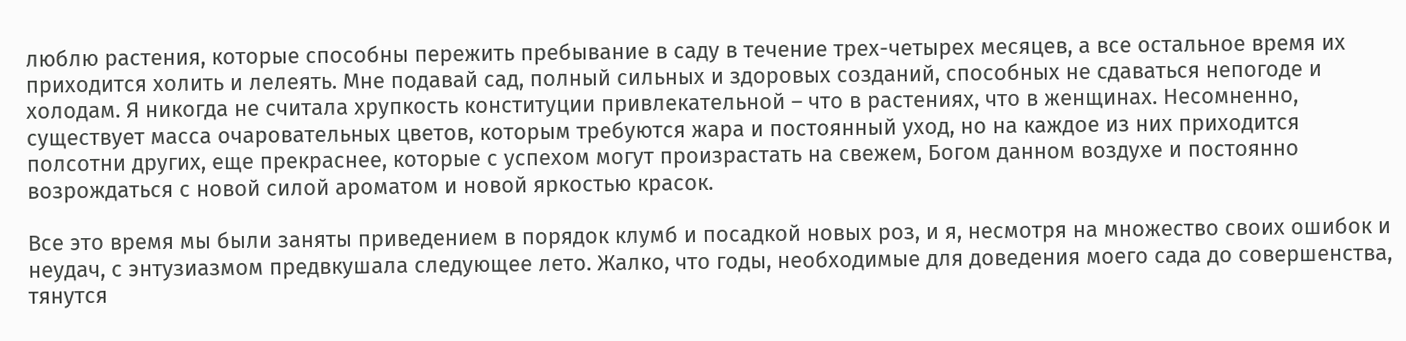люблю растения, которые способны пережить пребывание в саду в течение трех-четырех месяцев, а все остальное время их приходится холить и лелеять. Мне подавай сад, полный сильных и здоровых созданий, способных не сдаваться непогоде и холодам. Я никогда не считала хрупкость конституции привлекательной – что в растениях, что в женщинах. Несомненно, существует масса очаровательных цветов, которым требуются жара и постоянный уход, но на каждое из них приходится полсотни других, еще прекраснее, которые с успехом могут произрастать на свежем, Богом данном воздухе и постоянно возрождаться с новой силой ароматом и новой яркостью красок.

Все это время мы были заняты приведением в порядок клумб и посадкой новых роз, и я, несмотря на множество своих ошибок и неудач, с энтузиазмом предвкушала следующее лето. Жалко, что годы, необходимые для доведения моего сада до совершенства, тянутся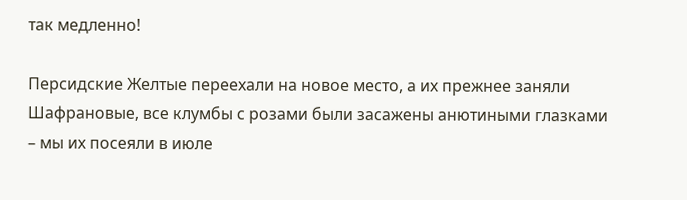так медленно!

Персидские Желтые переехали на новое место, а их прежнее заняли Шафрановые, все клумбы с розами были засажены анютиными глазками – мы их посеяли в июле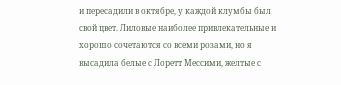и пересадили в октябре, у каждой клумбы был свой цвет. Лиловые наиболее привлекательные и хорошо сочетаются со всеми розами, но я высадила белые с Лоретт Мессими, желтые с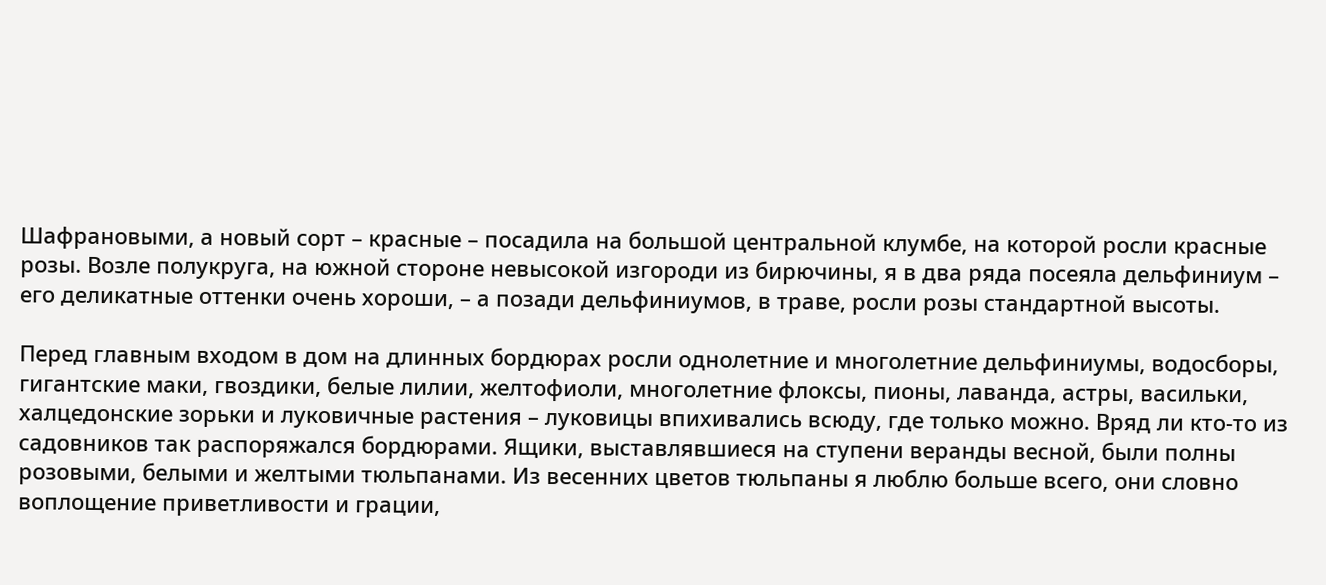Шафрановыми, а новый сорт – красные – посадила на большой центральной клумбе, на которой росли красные розы. Возле полукруга, на южной стороне невысокой изгороди из бирючины, я в два ряда посеяла дельфиниум – его деликатные оттенки очень хороши, – а позади дельфиниумов, в траве, росли розы стандартной высоты.

Перед главным входом в дом на длинных бордюрах росли однолетние и многолетние дельфиниумы, водосборы, гигантские маки, гвоздики, белые лилии, желтофиоли, многолетние флоксы, пионы, лаванда, астры, васильки, халцедонские зорьки и луковичные растения – луковицы впихивались всюду, где только можно. Вряд ли кто-то из садовников так распоряжался бордюрами. Ящики, выставлявшиеся на ступени веранды весной, были полны розовыми, белыми и желтыми тюльпанами. Из весенних цветов тюльпаны я люблю больше всего, они словно воплощение приветливости и грации,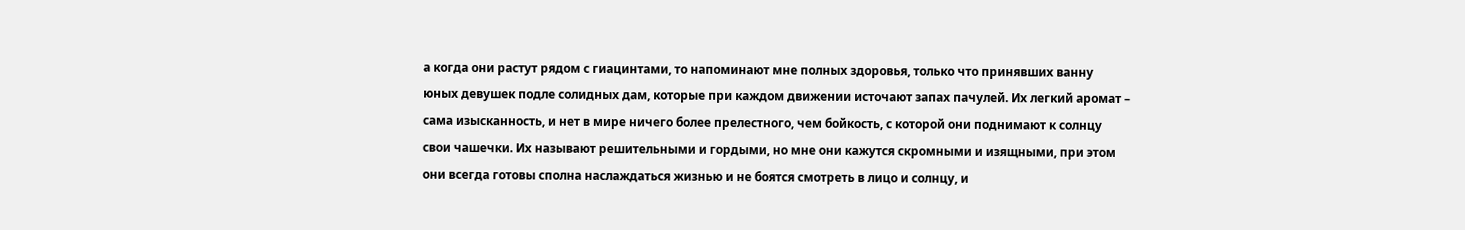а когда они растут рядом с гиацинтами, то напоминают мне полных здоровья, только что принявших ванну юных девушек подле солидных дам, которые при каждом движении источают запах пачулей. Их легкий аромат – сама изысканность, и нет в мире ничего более прелестного, чем бойкость, с которой они поднимают к солнцу свои чашечки. Их называют решительными и гордыми, но мне они кажутся скромными и изящными, при этом они всегда готовы сполна наслаждаться жизнью и не боятся смотреть в лицо и солнцу, и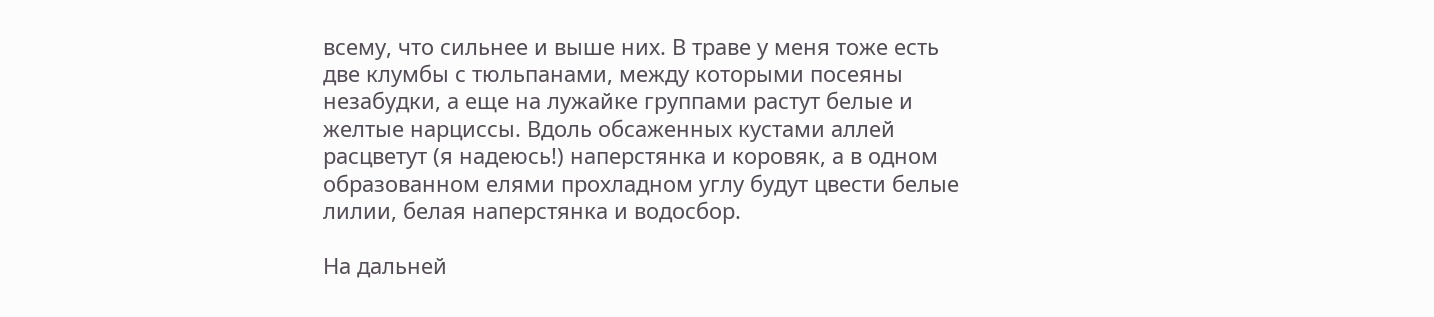всему, что сильнее и выше них. В траве у меня тоже есть две клумбы с тюльпанами, между которыми посеяны незабудки, а еще на лужайке группами растут белые и желтые нарциссы. Вдоль обсаженных кустами аллей расцветут (я надеюсь!) наперстянка и коровяк, а в одном образованном елями прохладном углу будут цвести белые лилии, белая наперстянка и водосбор.

На дальней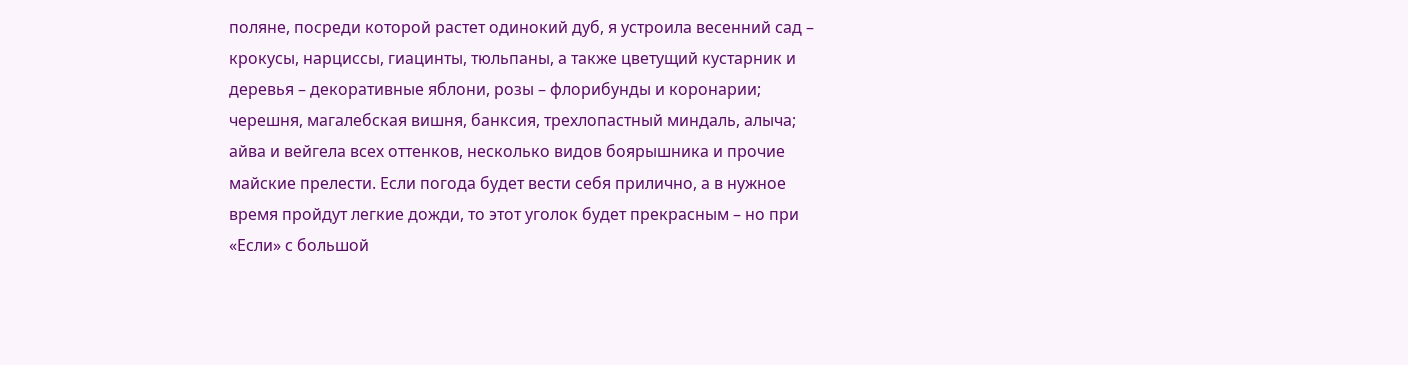поляне, посреди которой растет одинокий дуб, я устроила весенний сад – крокусы, нарциссы, гиацинты, тюльпаны, а также цветущий кустарник и деревья – декоративные яблони, розы – флорибунды и коронарии; черешня, магалебская вишня, банксия, трехлопастный миндаль, алыча; айва и вейгела всех оттенков, несколько видов боярышника и прочие майские прелести. Если погода будет вести себя прилично, а в нужное время пройдут легкие дожди, то этот уголок будет прекрасным – но при «Если» с большой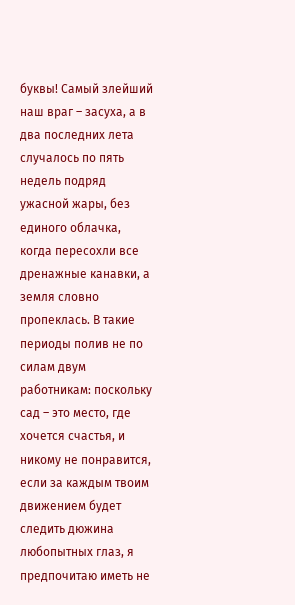буквы! Самый злейший наш враг – засуха, а в два последних лета случалось по пять недель подряд ужасной жары, без единого облачка, когда пересохли все дренажные канавки, а земля словно пропеклась. В такие периоды полив не по силам двум работникам: поскольку сад – это место, где хочется счастья, и никому не понравится, если за каждым твоим движением будет следить дюжина любопытных глаз, я предпочитаю иметь не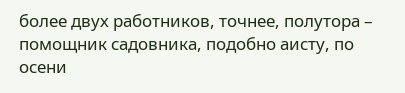более двух работников, точнее, полутора – помощник садовника, подобно аисту, по осени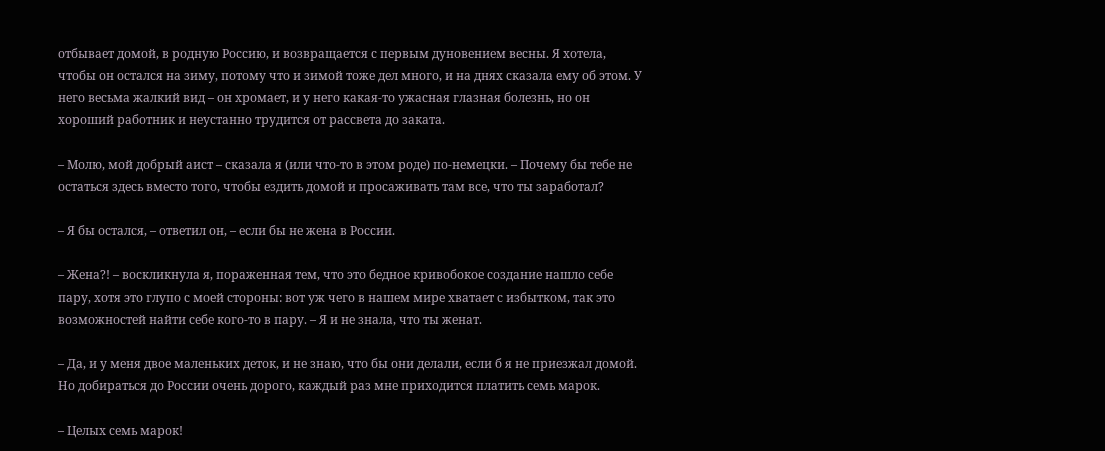отбывает домой, в родную Россию, и возвращается с первым дуновением весны. Я хотела, чтобы он остался на зиму, потому что и зимой тоже дел много, и на днях сказала ему об этом. У него весьма жалкий вид – он хромает, и у него какая-то ужасная глазная болезнь, но он хороший работник и неустанно трудится от рассвета до заката.

– Молю, мой добрый аист – сказала я (или что-то в этом роде) по-немецки. – Почему бы тебе не остаться здесь вместо того, чтобы ездить домой и просаживать там все, что ты заработал?

– Я бы остался, – ответил он, – если бы не жена в России.

– Жена?! – воскликнула я, пораженная тем, что это бедное кривобокое создание нашло себе пару, хотя это глупо с моей стороны: вот уж чего в нашем мире хватает с избытком, так это возможностей найти себе кого-то в пару. – Я и не знала, что ты женат.

– Да, и у меня двое маленьких деток, и не знаю, что бы они делали, если б я не приезжал домой. Но добираться до России очень дорого, каждый раз мне приходится платить семь марок.

– Целых семь марок!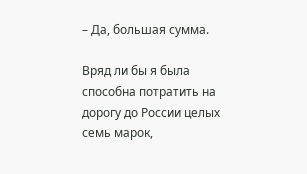– Да, большая сумма.

Вряд ли бы я была способна потратить на дорогу до России целых семь марок,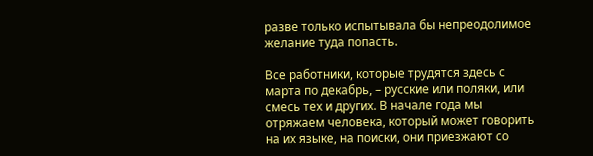разве только испытывала бы непреодолимое желание туда попасть.

Все работники, которые трудятся здесь с марта по декабрь, – русские или поляки, или смесь тех и других. В начале года мы отряжаем человека, который может говорить на их языке, на поиски, они приезжают со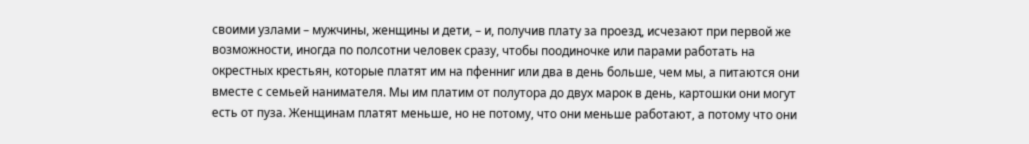своими узлами – мужчины, женщины и дети, – и, получив плату за проезд, исчезают при первой же возможности, иногда по полсотни человек сразу, чтобы поодиночке или парами работать на окрестных крестьян, которые платят им на пфенниг или два в день больше, чем мы, а питаются они вместе с семьей нанимателя. Мы им платим от полутора до двух марок в день, картошки они могут есть от пуза. Женщинам платят меньше, но не потому, что они меньше работают, а потому что они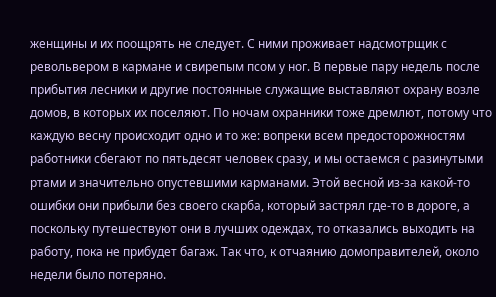женщины и их поощрять не следует. С ними проживает надсмотрщик с револьвером в кармане и свирепым псом у ног. В первые пару недель после прибытия лесники и другие постоянные служащие выставляют охрану возле домов, в которых их поселяют. По ночам охранники тоже дремлют, потому что каждую весну происходит одно и то же: вопреки всем предосторожностям работники сбегают по пятьдесят человек сразу, и мы остаемся с разинутыми ртами и значительно опустевшими карманами. Этой весной из-за какой-то ошибки они прибыли без своего скарба, который застрял где-то в дороге, а поскольку путешествуют они в лучших одеждах, то отказались выходить на работу, пока не прибудет багаж. Так что, к отчаянию домоправителей, около недели было потеряно.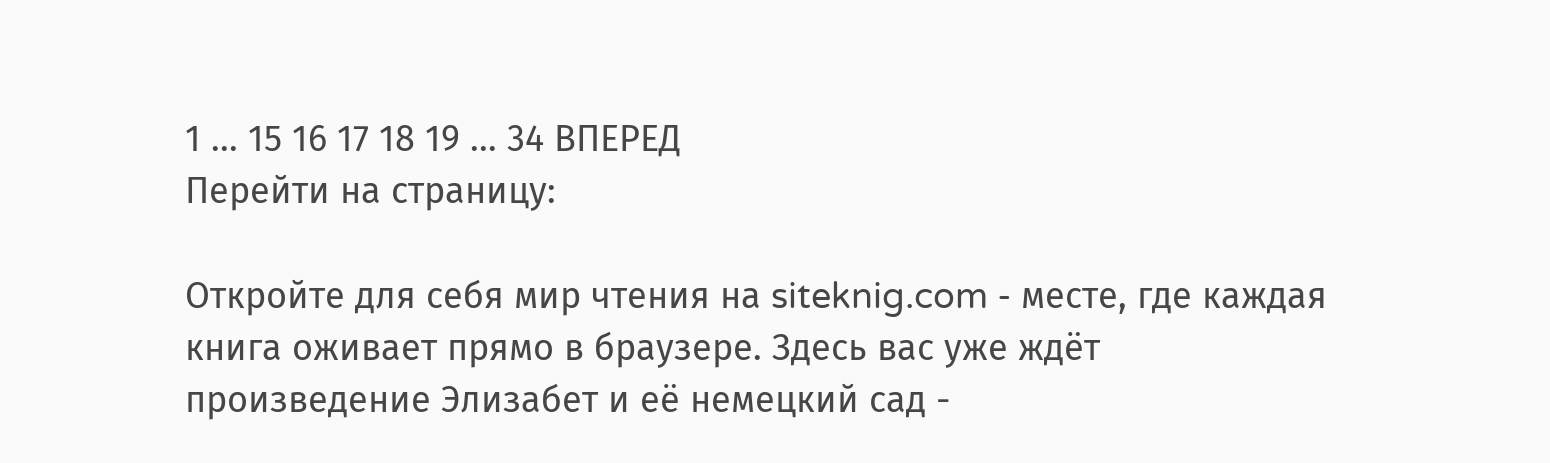1 ... 15 16 17 18 19 ... 34 ВПЕРЕД
Перейти на страницу:

Откройте для себя мир чтения на siteknig.com - месте, где каждая книга оживает прямо в браузере. Здесь вас уже ждёт произведение Элизабет и её немецкий сад -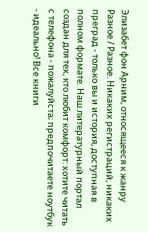Элизабет фон Арним, относящееся к жанру Разное / Разное. Никаких регистраций, никаких преград - только вы и история, доступная в полном формате. Наш литературный портал создан для тех, кто любит комфорт: хотите читать с телефона - пожалуйста; предпочитаете ноутбук - идеально! Все книги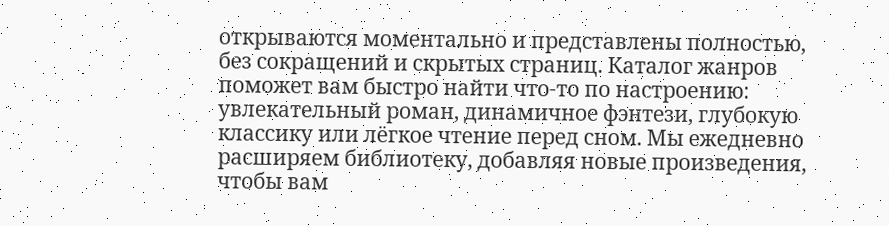открываются моментально и представлены полностью, без сокращений и скрытых страниц. Каталог жанров поможет вам быстро найти что-то по настроению: увлекательный роман, динамичное фэнтези, глубокую классику или лёгкое чтение перед сном. Мы ежедневно расширяем библиотеку, добавляя новые произведения, чтобы вам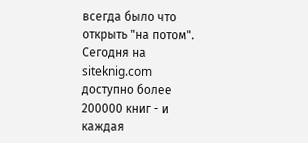всегда было что открыть "на потом". Сегодня на siteknig.com доступно более 200000 книг - и каждая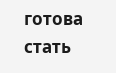готова стать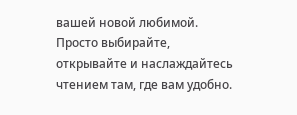вашей новой любимой. Просто выбирайте, открывайте и наслаждайтесь чтением там, где вам удобно.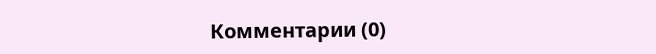Комментарии (0)